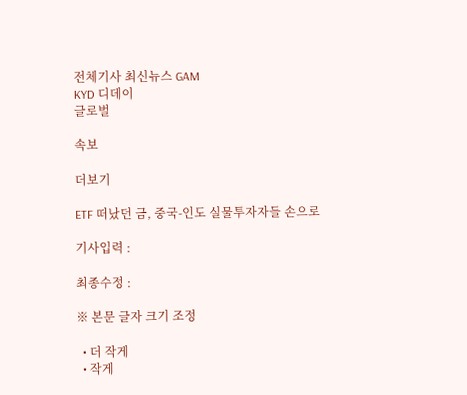전체기사 최신뉴스 GAM
KYD 디데이
글로벌

속보

더보기

ETF 떠났던 금, 중국-인도 실물투자자들 손으로

기사입력 :

최종수정 :

※ 본문 글자 크기 조정

  • 더 작게
  • 작게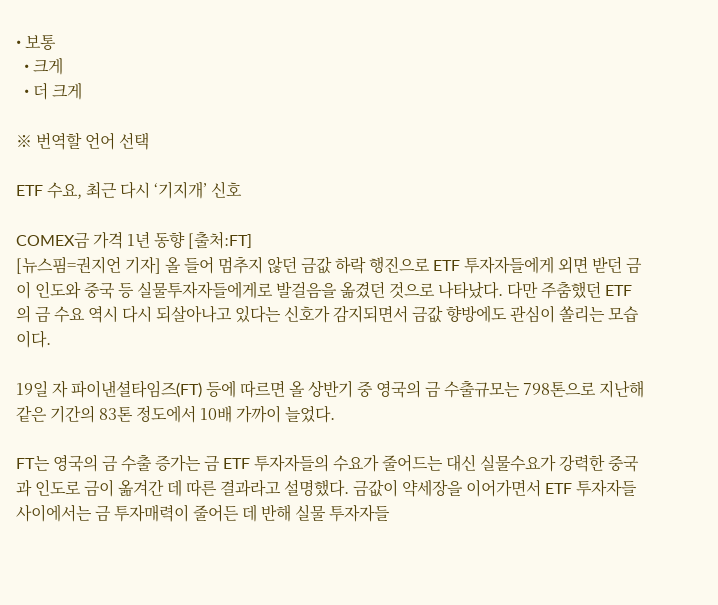• 보통
  • 크게
  • 더 크게

※ 번역할 언어 선택

ETF 수요, 최근 다시 ‘기지개’ 신호

COMEX금 가격 1년 동향 [출처:FT]
[뉴스핌=권지언 기자] 올 들어 멈추지 않던 금값 하락 행진으로 ETF 투자자들에게 외면 받던 금이 인도와 중국 등 실물투자자들에게로 발걸음을 옮겼던 것으로 나타났다. 다만 주춤했던 ETF의 금 수요 역시 다시 되살아나고 있다는 신호가 감지되면서 금값 향방에도 관심이 쏠리는 모습이다.

19일 자 파이낸셜타임즈(FT) 등에 따르면 올 상반기 중 영국의 금 수출규모는 798톤으로 지난해 같은 기간의 83톤 정도에서 10배 가까이 늘었다.

FT는 영국의 금 수출 증가는 금 ETF 투자자들의 수요가 줄어드는 대신 실물수요가 강력한 중국과 인도로 금이 옮겨간 데 따른 결과라고 설명했다. 금값이 약세장을 이어가면서 ETF 투자자들 사이에서는 금 투자매력이 줄어든 데 반해 실물 투자자들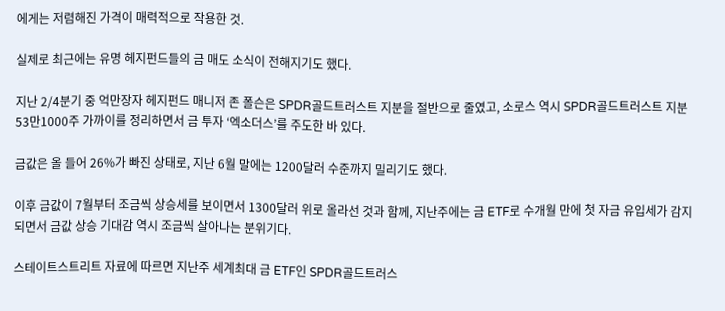에게는 저렴해진 가격이 매력적으로 작용한 것.

실제로 최근에는 유명 헤지펀드들의 금 매도 소식이 전해지기도 했다.

지난 2/4분기 중 억만장자 헤지펀드 매니저 존 폴슨은 SPDR골드트러스트 지분을 절반으로 줄였고, 소로스 역시 SPDR골드트러스트 지분 53만1000주 가까이를 정리하면서 금 투자 ‘엑소더스’를 주도한 바 있다.

금값은 올 들어 26%가 빠진 상태로, 지난 6월 말에는 1200달러 수준까지 밀리기도 했다.

이후 금값이 7월부터 조금씩 상승세를 보이면서 1300달러 위로 올라선 것과 함께, 지난주에는 금 ETF로 수개월 만에 첫 자금 유입세가 감지되면서 금값 상승 기대감 역시 조금씩 살아나는 분위기다.

스테이트스트리트 자료에 따르면 지난주 세계최대 금 ETF인 SPDR골드트러스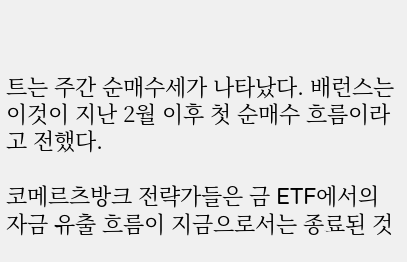트는 주간 순매수세가 나타났다. 배런스는 이것이 지난 2월 이후 첫 순매수 흐름이라고 전했다.

코메르츠방크 전략가들은 금 ETF에서의 자금 유출 흐름이 지금으로서는 종료된 것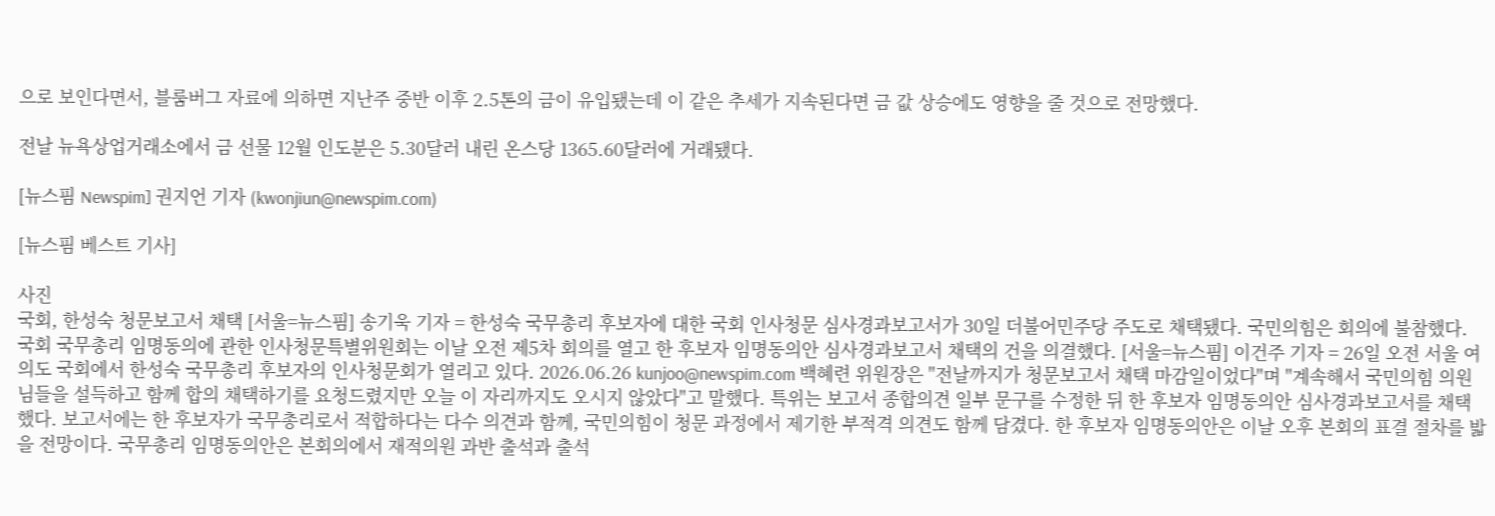으로 보인다면서, 블룸버그 자료에 의하면 지난주 중반 이후 2.5톤의 금이 유입됐는데 이 같은 추세가 지속된다면 금 값 상승에도 영향을 줄 것으로 전망했다.

전날 뉴욕상업거래소에서 금 선물 12월 인도분은 5.30달러 내린 온스당 1365.60달러에 거래됐다.

[뉴스핌 Newspim] 권지언 기자 (kwonjiun@newspim.com)

[뉴스핌 베스트 기사]

사진
국회, 한성숙 청문보고서 채택 [서울=뉴스핌] 송기욱 기자 = 한성숙 국무총리 후보자에 대한 국회 인사청문 심사경과보고서가 30일 더불어민주당 주도로 채택됐다. 국민의힘은 회의에 불참했다. 국회 국무총리 임명동의에 관한 인사청문특별위원회는 이날 오전 제5차 회의를 열고 한 후보자 임명동의안 심사경과보고서 채택의 건을 의결했다. [서울=뉴스핌] 이건주 기자 = 26일 오전 서울 여의도 국회에서 한성숙 국무총리 후보자의 인사청문회가 열리고 있다. 2026.06.26 kunjoo@newspim.com 백혜련 위원장은 "전날까지가 청문보고서 채택 마감일이었다"며 "계속해서 국민의힘 의원님들을 설득하고 함께 합의 채택하기를 요청드렸지만 오늘 이 자리까지도 오시지 않았다"고 말했다. 특위는 보고서 종합의견 일부 문구를 수정한 뒤 한 후보자 임명동의안 심사경과보고서를 채택했다. 보고서에는 한 후보자가 국무총리로서 적합하다는 다수 의견과 함께, 국민의힘이 청문 과정에서 제기한 부적격 의견도 함께 담겼다. 한 후보자 임명동의안은 이날 오후 본회의 표결 절차를 밟을 전망이다. 국무총리 임명동의안은 본회의에서 재적의원 과반 출석과 출석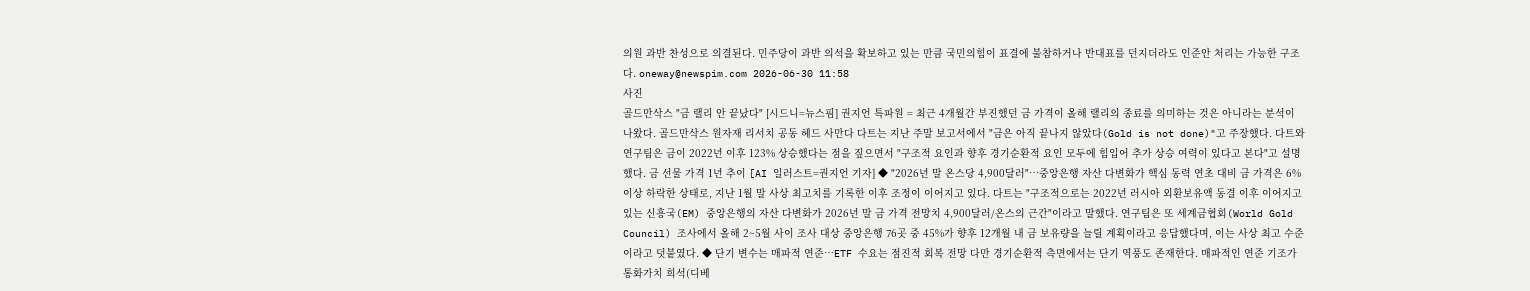의원 과반 찬성으로 의결된다. 민주당이 과반 의석을 확보하고 있는 만큼 국민의힘이 표결에 불참하거나 반대표를 던지더라도 인준안 처리는 가능한 구조다. oneway@newspim.com 2026-06-30 11:58
사진
골드만삭스 "금 랠리 안 끝났다" [시드니=뉴스핌] 권지언 특파원 = 최근 4개월간 부진했던 금 가격이 올해 랠리의 종료를 의미하는 것은 아니라는 분석이 나왔다. 골드만삭스 원자재 리서치 공동 헤드 사만다 다트는 지난 주말 보고서에서 "금은 아직 끝나지 않았다(Gold is not done)"고 주장했다. 다트와 연구팀은 금이 2022년 이후 123% 상승했다는 점을 짚으면서 "구조적 요인과 향후 경기순환적 요인 모두에 힘입어 추가 상승 여력이 있다고 본다"고 설명했다. 금 선물 가격 1년 추이 [AI 일러스트=권지언 기자] ◆ "2026년 말 온스당 4,900달러"…중앙은행 자산 다변화가 핵심 동력 연초 대비 금 가격은 6% 이상 하락한 상태로, 지난 1월 말 사상 최고치를 기록한 이후 조정이 이어지고 있다. 다트는 "구조적으로는 2022년 러시아 외환보유액 동결 이후 이어지고 있는 신흥국(EM) 중앙은행의 자산 다변화가 2026년 말 금 가격 전망치 4,900달러/온스의 근간"이라고 말했다. 연구팀은 또 세계금협회(World Gold Council) 조사에서 올해 2~5월 사이 조사 대상 중앙은행 76곳 중 45%가 향후 12개월 내 금 보유량을 늘릴 계획이라고 응답했다며, 이는 사상 최고 수준이라고 덧붙였다. ◆ 단기 변수는 매파적 연준…ETF 수요는 점진적 회복 전망 다만 경기순환적 측면에서는 단기 역풍도 존재한다. 매파적인 연준 기조가 통화가치 희석(디베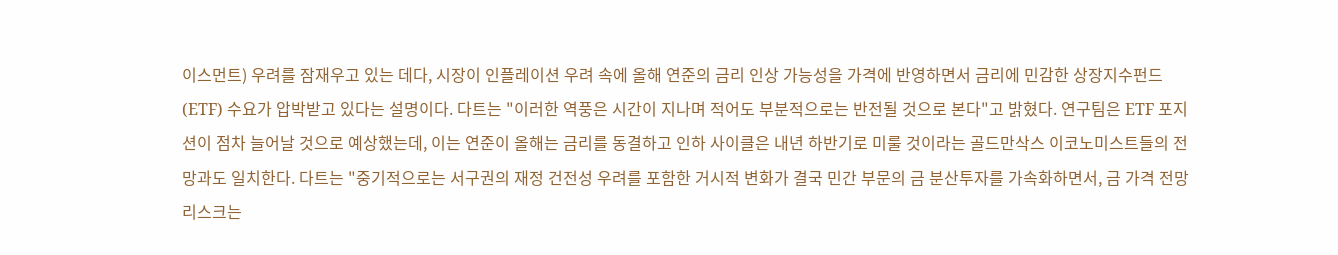이스먼트) 우려를 잠재우고 있는 데다, 시장이 인플레이션 우려 속에 올해 연준의 금리 인상 가능성을 가격에 반영하면서 금리에 민감한 상장지수펀드(ETF) 수요가 압박받고 있다는 설명이다. 다트는 "이러한 역풍은 시간이 지나며 적어도 부분적으로는 반전될 것으로 본다"고 밝혔다. 연구팀은 ETF 포지션이 점차 늘어날 것으로 예상했는데, 이는 연준이 올해는 금리를 동결하고 인하 사이클은 내년 하반기로 미룰 것이라는 골드만삭스 이코노미스트들의 전망과도 일치한다. 다트는 "중기적으로는 서구권의 재정 건전성 우려를 포함한 거시적 변화가 결국 민간 부문의 금 분산투자를 가속화하면서, 금 가격 전망 리스크는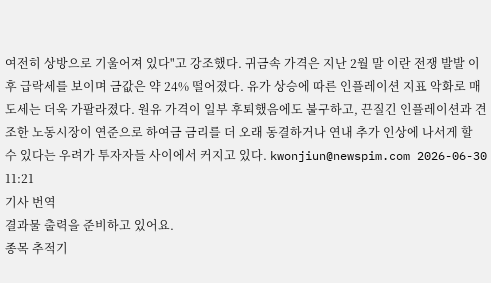여전히 상방으로 기울어져 있다"고 강조했다. 귀금속 가격은 지난 2월 말 이란 전쟁 발발 이후 급락세를 보이며 금값은 약 24% 떨어졌다. 유가 상승에 따른 인플레이션 지표 악화로 매도세는 더욱 가팔라졌다. 원유 가격이 일부 후퇴했음에도 불구하고, 끈질긴 인플레이션과 견조한 노동시장이 연준으로 하여금 금리를 더 오래 동결하거나 연내 추가 인상에 나서게 할 수 있다는 우려가 투자자들 사이에서 커지고 있다. kwonjiun@newspim.com 2026-06-30 11:21
기사 번역
결과물 출력을 준비하고 있어요.
종목 추적기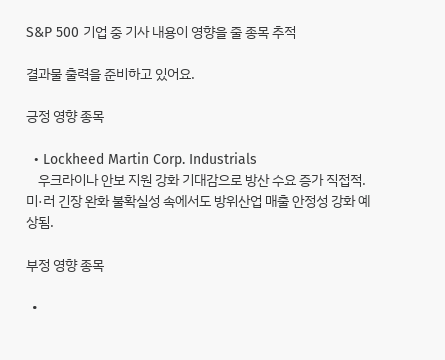S&P 500 기업 중 기사 내용이 영향을 줄 종목 추적

결과물 출력을 준비하고 있어요.

긍정 영향 종목

  • Lockheed Martin Corp. Industrials
    우크라이나 안보 지원 강화 기대감으로 방산 수요 증가 직접적. 미·러 긴장 완화 불확실성 속에서도 방위산업 매출 안정성 강화 예상됨.

부정 영향 종목

  •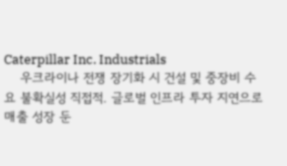Caterpillar Inc. Industrials
    우크라이나 전쟁 장기화 시 건설 및 중장비 수요 불확실성 직접적. 글로벌 인프라 투자 지연으로 매출 성장 둔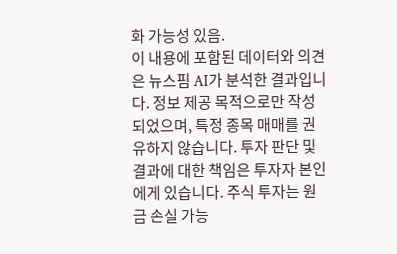화 가능성 있음.
이 내용에 포함된 데이터와 의견은 뉴스핌 AI가 분석한 결과입니다. 정보 제공 목적으로만 작성되었으며, 특정 종목 매매를 권유하지 않습니다. 투자 판단 및 결과에 대한 책임은 투자자 본인에게 있습니다. 주식 투자는 원금 손실 가능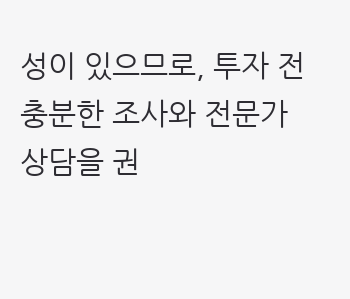성이 있으므로, 투자 전 충분한 조사와 전문가 상담을 권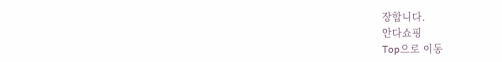장합니다.
안다쇼핑
Top으로 이동